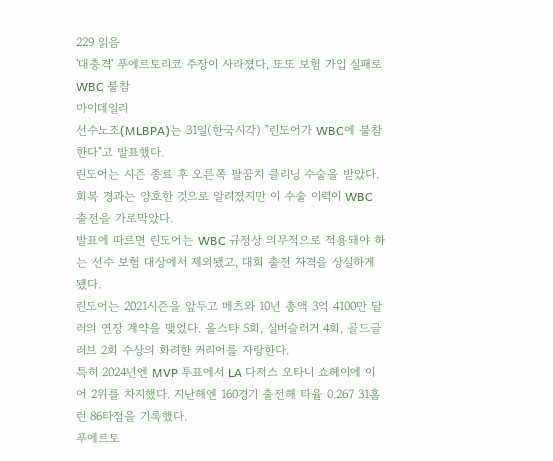229 읽음
'대충격' 푸에르토리코 주장이 사라졌다, 또또 보험 가입 실패로 WBC 불참
마이데일리
선수노조(MLBPA)는 31일(한국시각) "린도어가 WBC에 불참한다"고 발표했다.
린도어는 시즌 종료 후 오른쪽 팔꿈치 클리닝 수술을 받았다. 회복 경과는 양호한 것으로 알려졌지만 이 수술 이력이 WBC 출전을 가로막았다.
발표에 따르면 린도어는 WBC 규정상 의무적으로 적용돼야 하는 선수 보험 대상에서 제외됐고, 대회 출전 자격을 상실하게 됐다.
린도어는 2021시즌을 앞두고 메츠와 10년 총액 3억 4100만 달러의 연장 계약을 맺었다. 올스타 5회, 실버슬러거 4회, 골드글러브 2회 수상의 화려한 커리어를 자랑한다.
특히 2024년엔 MVP 투표에서 LA 다저스 오타니 쇼헤이에 이어 2위를 차지했다. 지난해엔 160경기 출전해 타율 0.267 31홈런 86타점을 기록했다.
푸에르토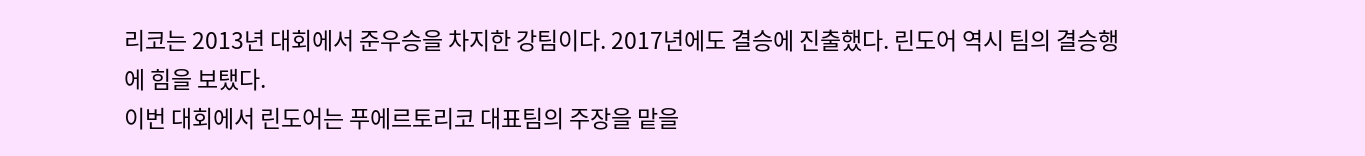리코는 2013년 대회에서 준우승을 차지한 강팀이다. 2017년에도 결승에 진출했다. 린도어 역시 팀의 결승행에 힘을 보탰다.
이번 대회에서 린도어는 푸에르토리코 대표팀의 주장을 맡을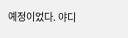예정이었다. 야디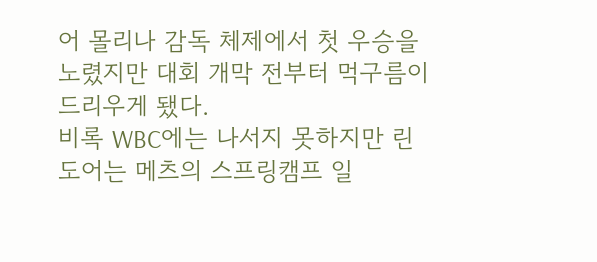어 몰리나 감독 체제에서 첫 우승을 노렸지만 대회 개막 전부터 먹구름이 드리우게 됐다.
비록 WBC에는 나서지 못하지만 린도어는 메츠의 스프링캠프 일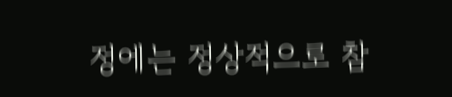정에는 정상적으로 참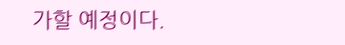가할 예정이다.